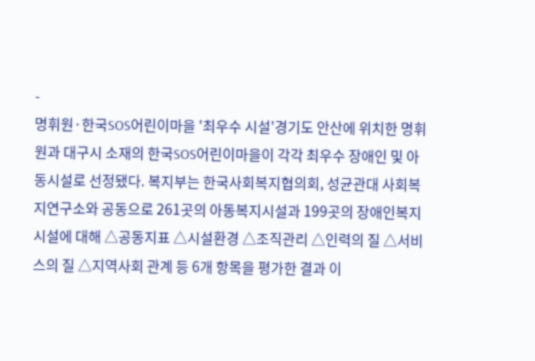-
명휘원·한국SOS어린이마을 '최우수 시설'경기도 안산에 위치한 명휘원과 대구시 소재의 한국SOS어린이마을이 각각 최우수 장애인 및 아동시설로 선정됐다. 복지부는 한국사회복지협의회, 성균관대 사회복지연구소와 공동으로 261곳의 아동복지시설과 199곳의 장애인복지시설에 대해 △공동지표 △시설환경 △조직관리 △인력의 질 △서비스의 질 △지역사회 관계 등 6개 항목을 평가한 결과 이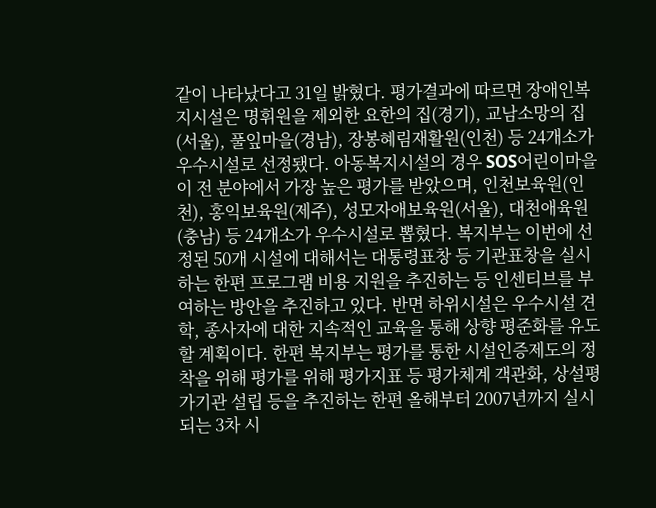같이 나타났다고 31일 밝혔다. 평가결과에 따르면 장애인복지시설은 명휘원을 제외한 요한의 집(경기), 교남소망의 집(서울), 풀잎마을(경남), 장봉혜림재활원(인천) 등 24개소가 우수시설로 선정됐다. 아동복지시설의 경우 SOS어린이마을이 전 분야에서 가장 높은 평가를 받았으며, 인천보육원(인천), 홍익보육원(제주), 성모자애보육원(서울), 대천애육원(충남) 등 24개소가 우수시설로 뽑혔다. 복지부는 이번에 선정된 50개 시설에 대해서는 대통령표창 등 기관표창을 실시하는 한편 프로그램 비용 지원을 추진하는 등 인센티브를 부여하는 방안을 추진하고 있다. 반면 하위시설은 우수시설 견학, 종사자에 대한 지속적인 교육을 통해 상향 평준화를 유도할 계획이다. 한편 복지부는 평가를 통한 시설인증제도의 정착을 위해 평가를 위해 평가지표 등 평가체계 객관화, 상설평가기관 설립 등을 추진하는 한편 올해부터 2007년까지 실시되는 3차 시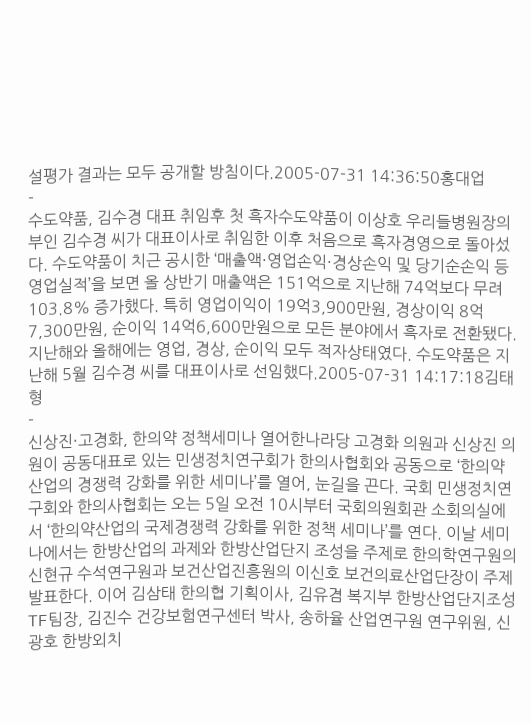설평가 결과는 모두 공개할 방침이다.2005-07-31 14:36:50홍대업
-
수도약품, 김수경 대표 취임후 첫 흑자수도약품이 이상호 우리들병원장의 부인 김수경 씨가 대표이사로 취임한 이후 처음으로 흑자경영으로 돌아섰다. 수도약품이 치근 공시한 ‘매출액·영업손익·경상손익 및 당기순손익 등 영업실적’을 보면 올 상반기 매출액은 151억으로 지난해 74억보다 무려 103.8% 증가했다. 특히 영업이익이 19억3,900만원, 경상이익 8억7,300만원, 순이익 14억6,600만원으로 모든 분야에서 흑자로 전환됐다. 지난해와 올해에는 영업, 경상, 순이익 모두 적자상태였다. 수도약품은 지난해 5월 김수경 씨를 대표이사로 선임했다.2005-07-31 14:17:18김태형
-
신상진·고경화, 한의약 정책세미나 열어한나라당 고경화 의원과 신상진 의원이 공동대표로 있는 민생정치연구회가 한의사협회와 공동으로 ‘한의약 산업의 경쟁력 강화를 위한 세미나’를 열어, 눈길을 끈다. 국회 민생정치연구회와 한의사협회는 오는 5일 오전 10시부터 국회의원회관 소회의실에서 ‘한의약산업의 국제경쟁력 강화를 위한 정책 세미나’를 연다. 이날 세미나에서는 한방산업의 과제와 한방산업단지 조성을 주제로 한의학연구원의 신현규 수석연구원과 보건산업진흥원의 이신호 보건의료산업단장이 주제발표한다. 이어 김삼태 한의협 기획이사, 김유겸 복지부 한방산업단지조성TF팀장, 김진수 건강보험연구센터 박사, 송하율 산업연구원 연구위원, 신광호 한방외치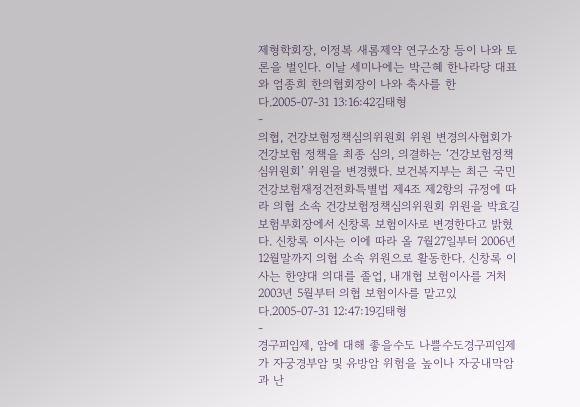제형학회장, 이정복 새롬제약 연구소장 등이 나와 토론을 벌인다. 이날 세미나에는 박근혜 한나라당 대표와 엄종희 한의협회장이 나와 축사를 한다.2005-07-31 13:16:42김태형
-
의협, 건강보험정책심의위원회 위원 변경의사협회가 건강보험 정책을 최종 심의, 의결하는 ‘건강보험정책심위원회’ 위원을 변경했다. 보건복지부는 최근 국민건강보험재정건전화특별법 제4조 제2항의 규정에 따라 의협 소속 건강보험정책심의위원회 위원을 박효길 보험부회장에서 신창록 보험이사로 변경한다고 밝혔다. 신창록 이사는 이에 따라 올 7월27일부터 2006년 12월말까지 의협 소속 위원으로 활동한다. 신창록 이사는 한양대 의대를 졸업, 내개협 보험이사를 거처 2003년 5월부터 의협 보험이사를 맡고있다.2005-07-31 12:47:19김태형
-
경구피임제, 암에 대해 좋을수도 나쁠수도경구피임제가 자궁경부암 및 유방암 위험을 높이나 자궁내막암과 난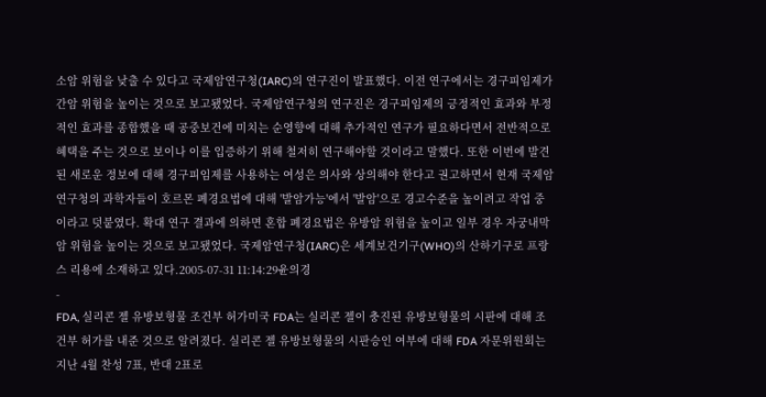소암 위험을 낮출 수 있다고 국제암연구청(IARC)의 연구진이 발표했다. 이전 연구에서는 경구피임제가 간암 위험을 높이는 것으로 보고됐었다. 국제암연구청의 연구진은 경구피임제의 긍정적인 효과와 부정적인 효과를 종합했을 때 공중보건에 미치는 순영향에 대해 추가적인 연구가 필요하다면서 전반적으로 혜택을 주는 것으로 보이나 이를 입증하기 위해 철저히 연구해야할 것이라고 말했다. 또한 이번에 발견된 새로운 정보에 대해 경구피임제를 사용하는 여성은 의사와 상의해야 한다고 권고하면서 현재 국제암연구청의 과학자들이 호르몬 폐경요법에 대해 '발암가능'에서 '발암'으로 경고수준을 높이려고 작업 중이라고 덧붙였다. 확대 연구 결과에 의하면 혼합 폐경요법은 유방암 위험을 높이고 일부 경우 자궁내막암 위험을 높이는 것으로 보고됐었다. 국제암연구청(IARC)은 세계보건기구(WHO)의 산하기구로 프랑스 리용에 소재하고 있다.2005-07-31 11:14:29윤의경
-
FDA, 실리콘 젤 유방보형물 조건부 허가미국 FDA는 실리콘 젤이 충진된 유방보형물의 시판에 대해 조건부 허가를 내준 것으로 알려졌다. 실리콘 젤 유방보형물의 시판승인 여부에 대해 FDA 자문위원회는 지난 4월 찬성 7표, 반대 2표로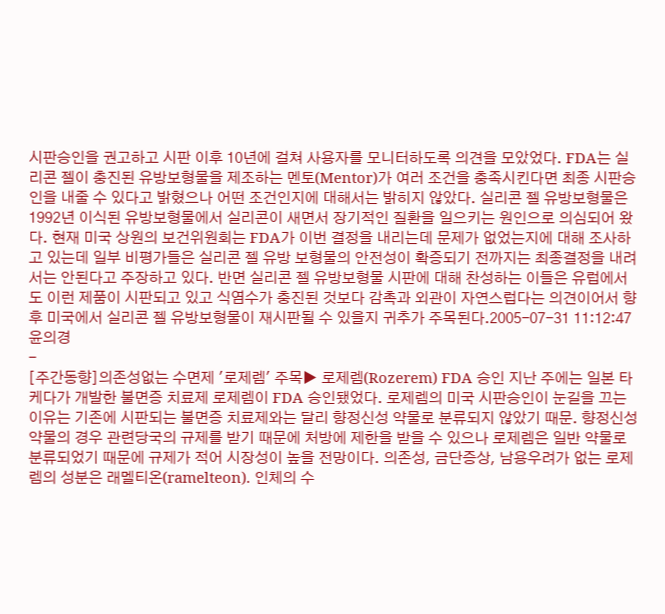시판승인을 권고하고 시판 이후 10년에 걸쳐 사용자를 모니터하도록 의견을 모았었다. FDA는 실리콘 젤이 충진된 유방보형물을 제조하는 멘토(Mentor)가 여러 조건을 충족시킨다면 최종 시판승인을 내줄 수 있다고 밝혔으나 어떤 조건인지에 대해서는 밝히지 않았다. 실리콘 젤 유방보형물은 1992년 이식된 유방보형물에서 실리콘이 새면서 장기적인 질환을 일으키는 원인으로 의심되어 왔다. 현재 미국 상원의 보건위원회는 FDA가 이번 결정을 내리는데 문제가 없었는지에 대해 조사하고 있는데 일부 비평가들은 실리콘 젤 유방 보형물의 안전성이 확증되기 전까지는 최종결정을 내려서는 안된다고 주장하고 있다. 반면 실리콘 젤 유방보형물 시판에 대해 찬성하는 이들은 유럽에서도 이런 제품이 시판되고 있고 식염수가 충진된 것보다 감촉과 외관이 자연스럽다는 의견이어서 향후 미국에서 실리콘 젤 유방보형물이 재시판될 수 있을지 귀추가 주목된다.2005-07-31 11:12:47윤의경
-
[주간동향]의존성없는 수면제 '로제렘' 주목▶ 로제렘(Rozerem) FDA 승인 지난 주에는 일본 타케다가 개발한 불면증 치료제 로제렘이 FDA 승인됐었다. 로제렘의 미국 시판승인이 눈길을 끄는 이유는 기존에 시판되는 불면증 치료제와는 달리 향정신성 약물로 분류되지 않았기 때문. 향정신성 약물의 경우 관련당국의 규제를 받기 때문에 처방에 제한을 받을 수 있으나 로제렘은 일반 약물로 분류되었기 때문에 규제가 적어 시장성이 높을 전망이다. 의존성, 금단증상, 남용우려가 없는 로제렘의 성분은 래멜티온(ramelteon). 인체의 수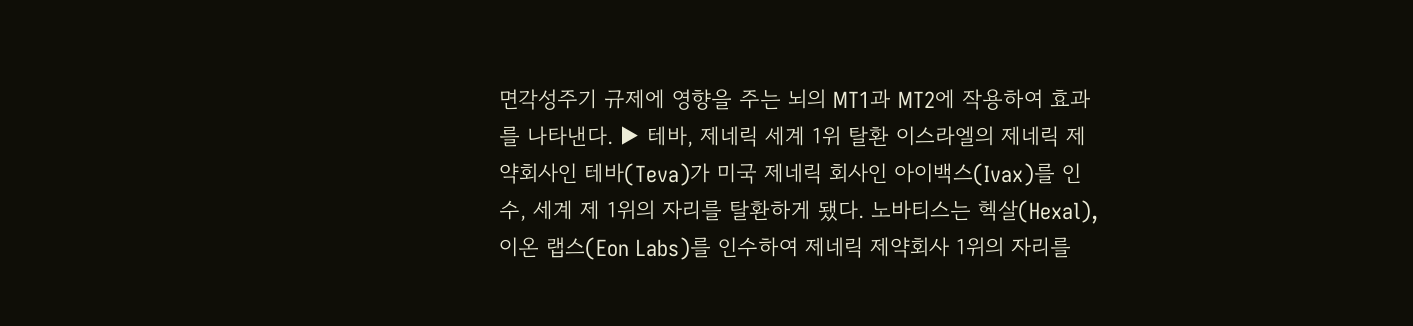면각성주기 규제에 영향을 주는 뇌의 MT1과 MT2에 작용하여 효과를 나타낸다. ▶ 테바, 제네릭 세계 1위 탈환 이스라엘의 제네릭 제약회사인 테바(Teva)가 미국 제네릭 회사인 아이백스(Ivax)를 인수, 세계 제 1위의 자리를 탈환하게 됐다. 노바티스는 헥살(Hexal), 이온 랩스(Eon Labs)를 인수하여 제네릭 제약회사 1위의 자리를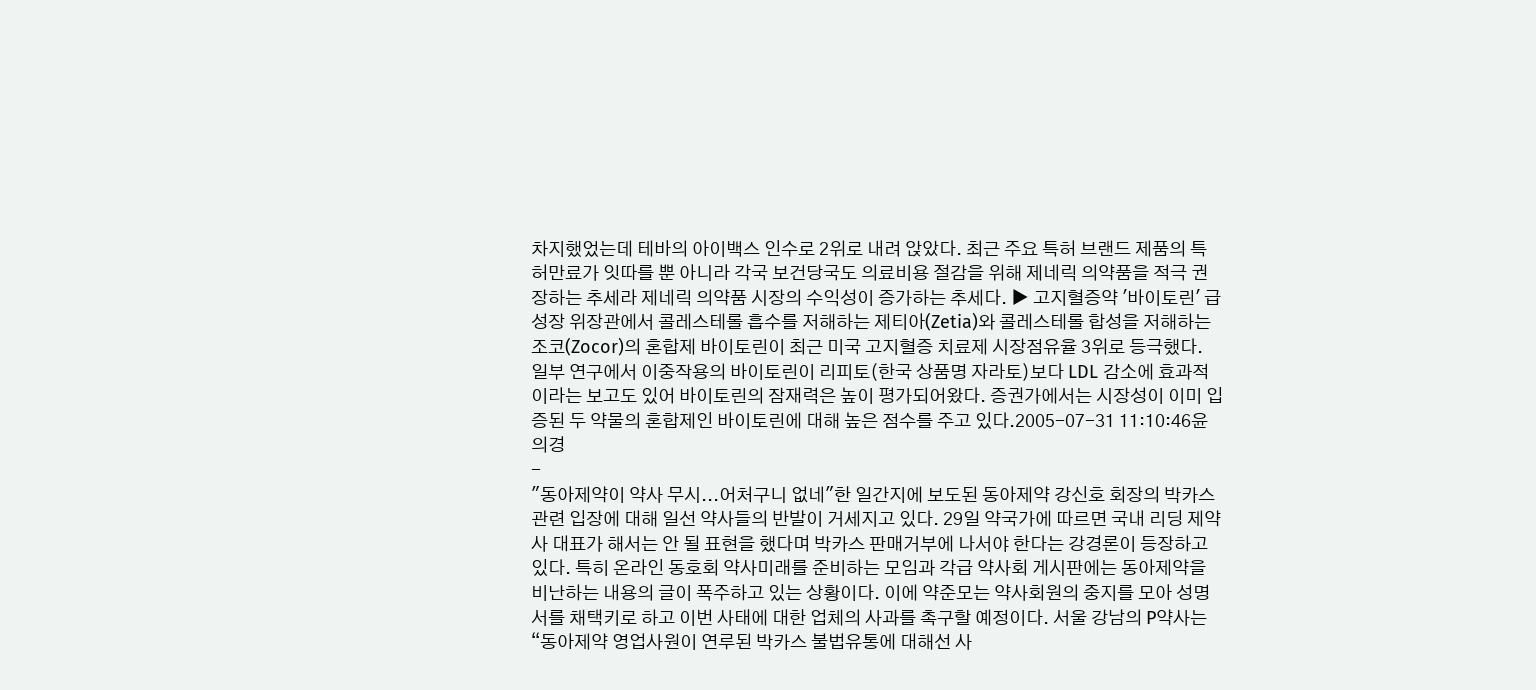차지했었는데 테바의 아이백스 인수로 2위로 내려 앉았다. 최근 주요 특허 브랜드 제품의 특허만료가 잇따를 뿐 아니라 각국 보건당국도 의료비용 절감을 위해 제네릭 의약품을 적극 권장하는 추세라 제네릭 의약품 시장의 수익성이 증가하는 추세다. ▶ 고지혈증약 '바이토린' 급성장 위장관에서 콜레스테롤 흡수를 저해하는 제티아(Zetia)와 콜레스테롤 합성을 저해하는 조코(Zocor)의 혼합제 바이토린이 최근 미국 고지혈증 치료제 시장점유율 3위로 등극했다. 일부 연구에서 이중작용의 바이토린이 리피토(한국 상품명 자라토)보다 LDL 감소에 효과적이라는 보고도 있어 바이토린의 잠재력은 높이 평가되어왔다. 증권가에서는 시장성이 이미 입증된 두 약물의 혼합제인 바이토린에 대해 높은 점수를 주고 있다.2005-07-31 11:10:46윤의경
-
"동아제약이 약사 무시...어처구니 없네"한 일간지에 보도된 동아제약 강신호 회장의 박카스 관련 입장에 대해 일선 약사들의 반발이 거세지고 있다. 29일 약국가에 따르면 국내 리딩 제약사 대표가 해서는 안 될 표현을 했다며 박카스 판매거부에 나서야 한다는 강경론이 등장하고 있다. 특히 온라인 동호회 약사미래를 준비하는 모임과 각급 약사회 게시판에는 동아제약을 비난하는 내용의 글이 폭주하고 있는 상황이다. 이에 약준모는 약사회원의 중지를 모아 성명서를 채택키로 하고 이번 사태에 대한 업체의 사과를 촉구할 예정이다. 서울 강남의 P약사는 “동아제약 영업사원이 연루된 박카스 불법유통에 대해선 사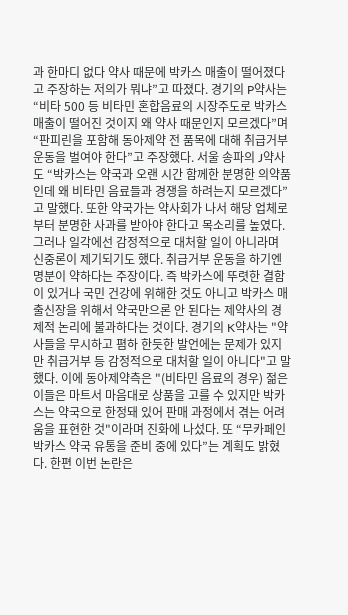과 한마디 없다 약사 때문에 박카스 매출이 떨어졌다고 주장하는 저의가 뭐냐”고 따졌다. 경기의 P약사는 “비타 500 등 비타민 혼합음료의 시장주도로 박카스 매출이 떨어진 것이지 왜 약사 때문인지 모르겠다”며 “판피린을 포함해 동아제약 전 품목에 대해 취급거부 운동을 벌여야 한다”고 주장했다. 서울 송파의 J약사도 “박카스는 약국과 오랜 시간 함께한 분명한 의약품인데 왜 비타민 음료들과 경쟁을 하려는지 모르겠다”고 말했다. 또한 약국가는 약사회가 나서 해당 업체로부터 분명한 사과를 받아야 한다고 목소리를 높였다. 그러나 일각에선 감정적으로 대처할 일이 아니라며 신중론이 제기되기도 했다. 취급거부 운동을 하기엔 명분이 약하다는 주장이다. 즉 박카스에 뚜렷한 결함이 있거나 국민 건강에 위해한 것도 아니고 박카스 매출신장을 위해서 약국만으론 안 된다는 제약사의 경제적 논리에 불과하다는 것이다. 경기의 K약사는 "약사들을 무시하고 폄하 한듯한 발언에는 문제가 있지만 취급거부 등 감정적으로 대처할 일이 아니다"고 말했다. 이에 동아제약측은 "(비타민 음료의 경우) 젊은이들은 마트서 마음대로 상품을 고를 수 있지만 박카스는 약국으로 한정돼 있어 판매 과정에서 겪는 어려움을 표현한 것"이라며 진화에 나섰다. 또 “무카페인 박카스 약국 유통을 준비 중에 있다”는 계획도 밝혔다. 한편 이번 논란은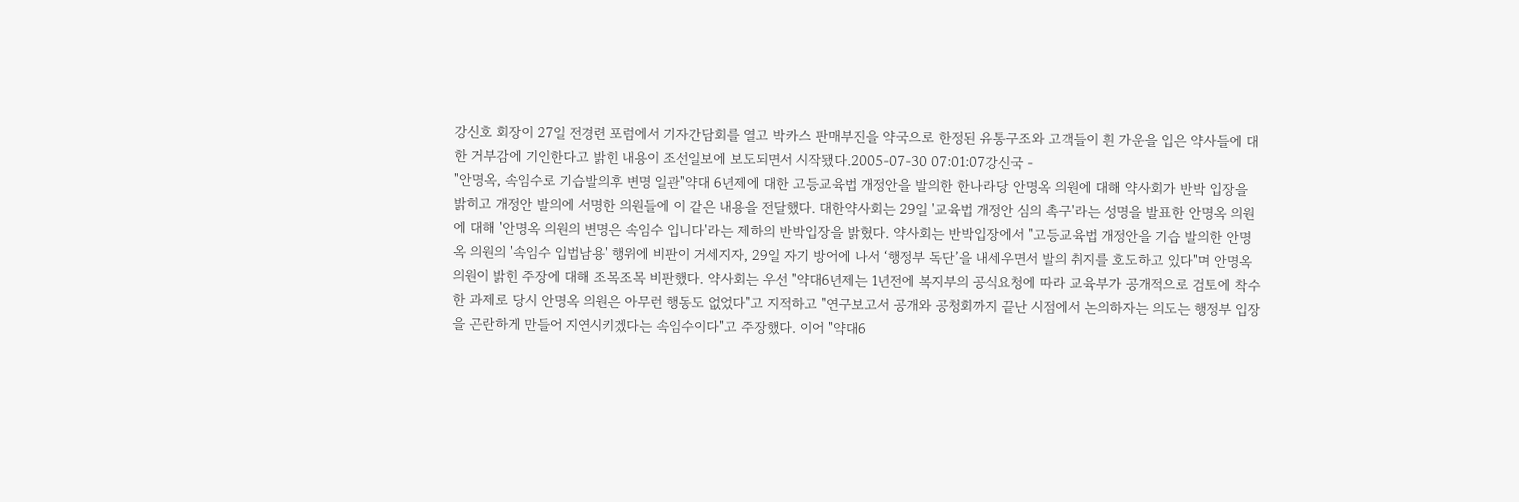강신호 회장이 27일 전경련 포럼에서 기자간담회를 열고 박카스 판매부진을 약국으로 한정된 유통구조와 고객들이 흰 가운을 입은 약사들에 대한 거부감에 기인한다고 밝힌 내용이 조선일보에 보도되면서 시작됐다.2005-07-30 07:01:07강신국 -
"안명옥, 속임수로 기습발의후 변명 일관"약대 6년제에 대한 고등교육법 개정안을 발의한 한나라당 안명옥 의원에 대해 약사회가 반박 입장을 밝히고 개정안 발의에 서명한 의원들에 이 같은 내용을 전달했다. 대한약사회는 29일 '교육법 개정안 심의 촉구'라는 성명을 발표한 안명옥 의원에 대해 '안명옥 의원의 변명은 속임수 입니다'라는 제하의 반박입장을 밝혔다. 약사회는 반박입장에서 "고등교육법 개정안을 기습 발의한 안명옥 의원의 '속임수 입법남용' 행위에 비판이 거세지자, 29일 자기 방어에 나서 ‘행정부 독단’을 내세우면서 발의 취지를 호도하고 있다"며 안명옥 의원이 밝힌 주장에 대해 조목조목 비판했다. 약사회는 우선 "약대6년제는 1년전에 복지부의 공식요청에 따라 교육부가 공개적으로 검토에 착수한 과제로 당시 안명옥 의원은 아무런 행동도 없었다"고 지적하고 "연구보고서 공개와 공청회까지 끝난 시점에서 논의하자는 의도는 행정부 입장을 곤란하게 만들어 지연시키겠다는 속임수이다"고 주장했다. 이어 "약대6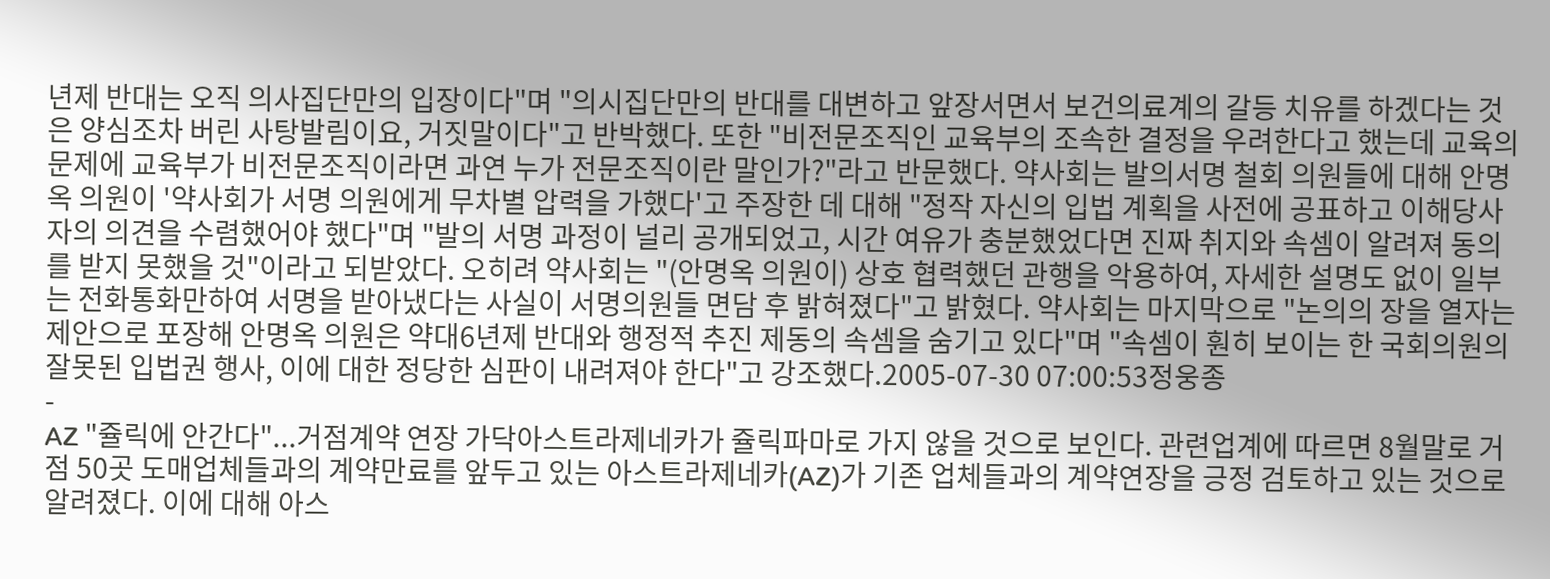년제 반대는 오직 의사집단만의 입장이다"며 "의시집단만의 반대를 대변하고 앞장서면서 보건의료계의 갈등 치유를 하겠다는 것은 양심조차 버린 사탕발림이요, 거짓말이다"고 반박했다. 또한 "비전문조직인 교육부의 조속한 결정을 우려한다고 했는데 교육의 문제에 교육부가 비전문조직이라면 과연 누가 전문조직이란 말인가?"라고 반문했다. 약사회는 발의서명 철회 의원들에 대해 안명옥 의원이 '약사회가 서명 의원에게 무차별 압력을 가했다'고 주장한 데 대해 "정작 자신의 입법 계획을 사전에 공표하고 이해당사자의 의견을 수렴했어야 했다"며 "발의 서명 과정이 널리 공개되었고, 시간 여유가 충분했었다면 진짜 취지와 속셈이 알려져 동의를 받지 못했을 것"이라고 되받았다. 오히려 약사회는 "(안명옥 의원이) 상호 협력했던 관행을 악용하여, 자세한 설명도 없이 일부는 전화통화만하여 서명을 받아냈다는 사실이 서명의원들 면담 후 밝혀졌다"고 밝혔다. 약사회는 마지막으로 "논의의 장을 열자는 제안으로 포장해 안명옥 의원은 약대6년제 반대와 행정적 추진 제동의 속셈을 숨기고 있다"며 "속셈이 훤히 보이는 한 국회의원의 잘못된 입법권 행사, 이에 대한 정당한 심판이 내려져야 한다"고 강조했다.2005-07-30 07:00:53정웅종
-
AZ "쥴릭에 안간다"...거점계약 연장 가닥아스트라제네카가 쥴릭파마로 가지 않을 것으로 보인다. 관련업계에 따르면 8월말로 거점 50곳 도매업체들과의 계약만료를 앞두고 있는 아스트라제네카(AZ)가 기존 업체들과의 계약연장을 긍정 검토하고 있는 것으로 알려졌다. 이에 대해 아스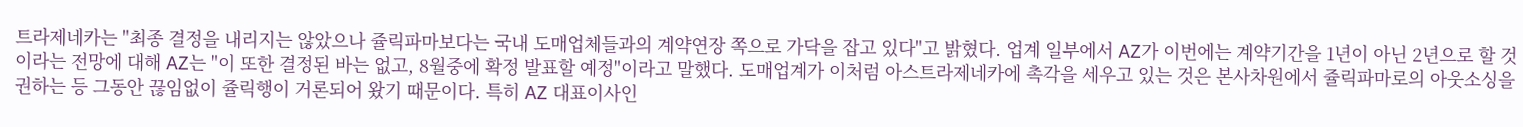트라제네카는 "최종 결정을 내리지는 않았으나 쥴릭파마보다는 국내 도매업체들과의 계약연장 쪽으로 가닥을 잡고 있다"고 밝혔다. 업계 일부에서 AZ가 이번에는 계약기간을 1년이 아닌 2년으로 할 것이라는 전망에 대해 AZ는 "이 또한 결정된 바는 없고, 8월중에 확정 발표할 예정"이라고 말했다. 도매업계가 이처럼 아스트라제네카에 촉각을 세우고 있는 것은 본사차원에서 쥴릭파마로의 아웃소싱을 권하는 등 그동안 끊임없이 쥴릭행이 거론되어 왔기 때문이다. 특히 AZ 대표이사인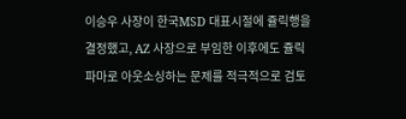이승우 사장이 한국MSD 대표시절에 쥴릭행을 결정했고, AZ 사장으로 부임한 이후에도 쥴릭파마로 아웃소싱하는 문제를 적극적으로 검토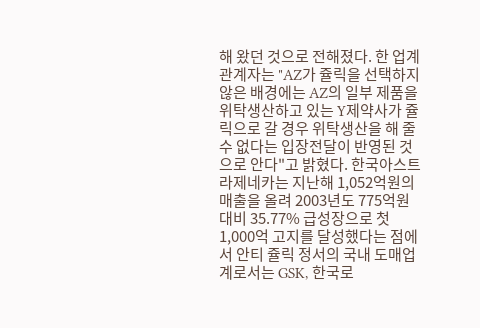해 왔던 것으로 전해졌다. 한 업계 관계자는 "AZ가 쥴릭을 선택하지 않은 배경에는 AZ의 일부 제품을 위탁생산하고 있는 Y제약사가 쥴릭으로 갈 경우 위탁생산을 해 줄 수 없다는 입장전달이 반영된 것으로 안다"고 밝혔다. 한국아스트라제네카는 지난해 1,052억원의 매출을 올려 2003년도 775억원 대비 35.77% 급성장으로 첫 1,000억 고지를 달성했다는 점에서 안티 쥴릭 정서의 국내 도매업계로서는 GSK, 한국로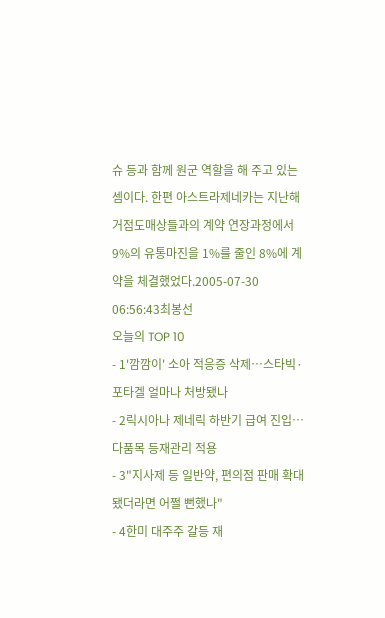슈 등과 함께 원군 역할을 해 주고 있는 셈이다. 한편 아스트라제네카는 지난해 거점도매상들과의 계약 연장과정에서 9%의 유통마진을 1%를 줄인 8%에 계약을 체결했었다.2005-07-30 06:56:43최봉선
오늘의 TOP 10
- 1'깜깜이' 소아 적응증 삭제…스타빅·포타겔 얼마나 처방됐나
- 2릭시아나 제네릭 하반기 급여 진입…다품목 등재관리 적용
- 3"지사제 등 일반약, 편의점 판매 확대됐더라면 어쩔 뻔했나"
- 4한미 대주주 갈등 재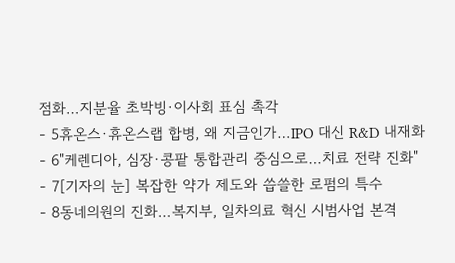점화…지분율 초박빙·이사회 표심 촉각
- 5휴온스·휴온스랩 합병, 왜 지금인가…IPO 대신 R&D 내재화
- 6"케렌디아, 심장·콩팥 통합관리 중심으로…치료 전략 진화"
- 7[기자의 눈] 복잡한 약가 제도와 씁쓸한 로펌의 특수
- 8동네의원의 진화…복지부, 일차의료 혁신 시범사업 본격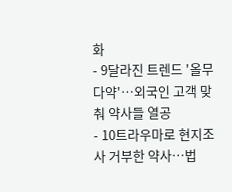화
- 9달라진 트렌드 '올무다약'…외국인 고객 맞춰 약사들 열공
- 10트라우마로 현지조사 거부한 약사…법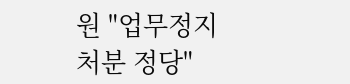원 "업무정지 처분 정당"